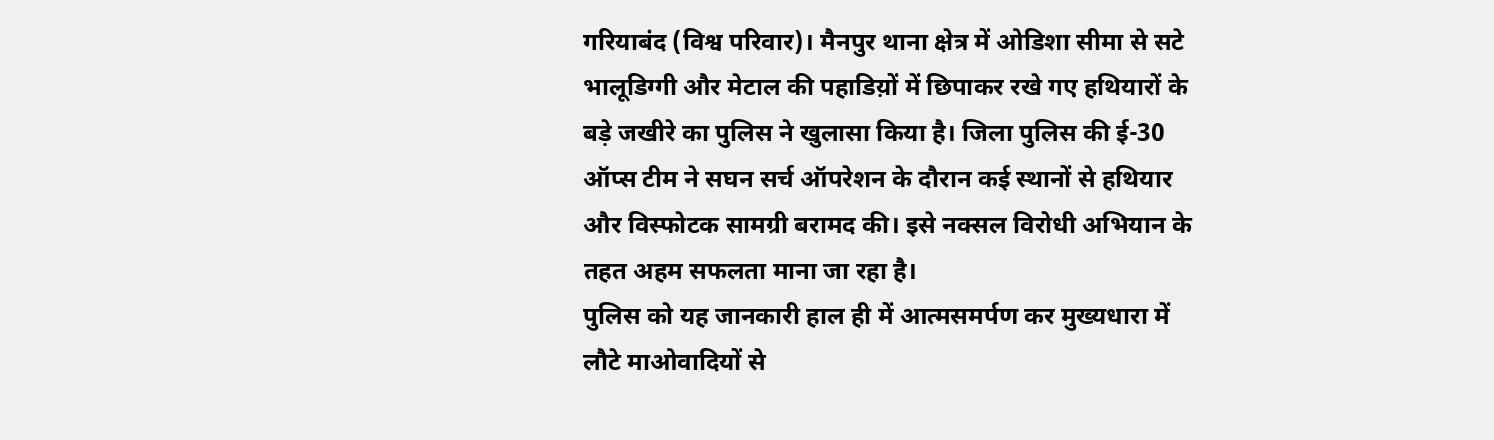गरियाबंद (विश्व परिवार)। मैनपुर थाना क्षेत्र में ओडिशा सीमा से सटे भालूडिग्गी और मेटाल की पहाडिय़ों में छिपाकर रखे गए हथियारों के बड़े जखीरे का पुलिस ने खुलासा किया है। जिला पुलिस की ई-30 ऑप्स टीम ने सघन सर्च ऑपरेशन के दौरान कई स्थानों से हथियार और विस्फोटक सामग्री बरामद की। इसे नक्सल विरोधी अभियान के तहत अहम सफलता माना जा रहा है।
पुलिस को यह जानकारी हाल ही में आत्मसमर्पण कर मुख्यधारा में लौटे माओवादियों से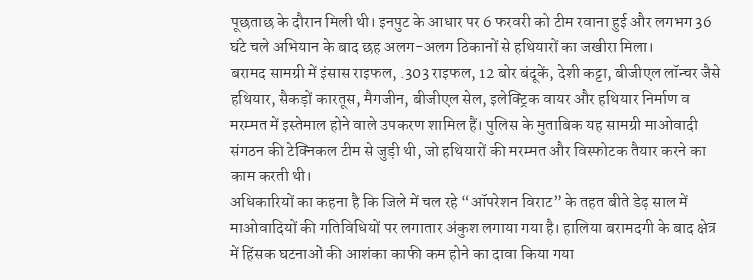पूछताछ के दौरान मिली थी। इनपुट के आधार पर 6 फरवरी को टीम रवाना हुई और लगभग 36 घंटे चले अभियान के बाद छह अलग-अलग ठिकानों से हथियारों का जखीरा मिला।
बरामद सामग्री में इंसास राइफल, .303 राइफल, 12 बोर बंदूकें, देशी कट्टा, बीजीएल लॉन्चर जैसे हथियार, सैकड़ों कारतूस, मैगजीन, बीजीएल सेल, इलेक्ट्रिक वायर और हथियार निर्माण व मरम्मत में इस्तेमाल होने वाले उपकरण शामिल हैं। पुलिस के मुताबिक यह सामग्री माओवादी संगठन की टेक्निकल टीम से जुड़ी थी, जो हथियारों की मरम्मत और विस्फोटक तैयार करने का काम करती थी।
अधिकारियों का कहना है कि जिले में चल रहे “ऑपरेशन विराट” के तहत बीते डेढ़ साल में माओवादियों की गतिविधियों पर लगातार अंकुश लगाया गया है। हालिया बरामदगी के बाद क्षेत्र में हिंसक घटनाओं की आशंका काफी कम होने का दावा किया गया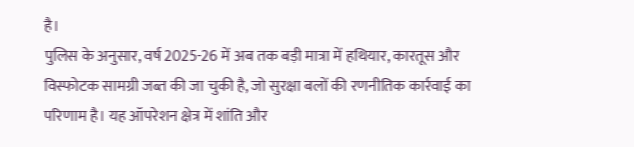है।
पुलिस के अनुसार, वर्ष 2025-26 में अब तक बड़ी मात्रा में हथियार, कारतूस और विस्फोटक सामग्री जब्त की जा चुकी है, जो सुरक्षा बलों की रणनीतिक कार्रवाई का परिणाम है। यह ऑपरेशन क्षेत्र में शांति और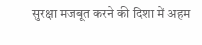सुरक्षा मजबूत करने की दिशा में अहम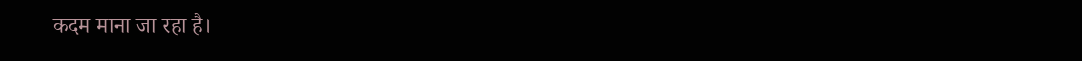कदम माना जा रहा है।